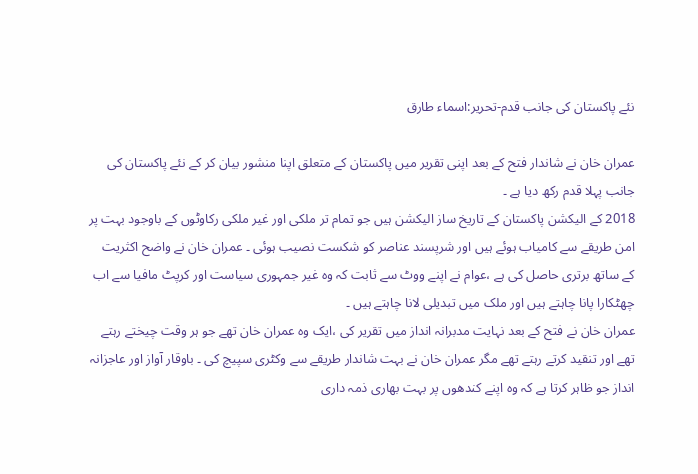نئے پاکستان کی جانب قدم-تحریر:اسماء طارق

عمران خان نے شاندار فتح کے بعد اپنی تقریر میں پاکستان کے متعلق اپنا منشور بیان کر کے نئے پاکستان کی جانب پہلا قدم رکھ دیا ہے ۔
2018 کے الیکشن پاکستان کے تاریخ ساز الیکشن ہیں جو تمام تر ملکی اور غیر ملکی رکاوٹوں کے باوجود بہت پر امن طریقے سے کامیاب ہوئے ہیں اور شرپسند عناصر کو شکست نصیب ہوئی ۔ عمران خان نے واضح اکثریت کے ساتھ برتری حاصل کی ہے ،عوام نے اپنے ووٹ سے ثابت کہ وہ غیر جمہوری سیاست اور کرپٹ مافیا سے اب چھٹکارا پانا چاہتے ہیں اور ملک میں تبدیلی لانا چاہتے ہیں ۔
عمران خان نے فتح کے بعد نہایت مدبرانہ انداز میں تقریر کی ،ایک وہ عمران خان تھے جو ہر وقت چیختے رہتے تھے اور تنقید کرتے رہتے تھے مگر عمران خان نے بہت شاندار طریقے سے وکٹری سپیچ کی ۔ باوقار آواز اور عاجزانہ انداز جو ظاہر کرتا ہے کہ وہ اپنے کندھوں پر بہت بھاری ذمہ داری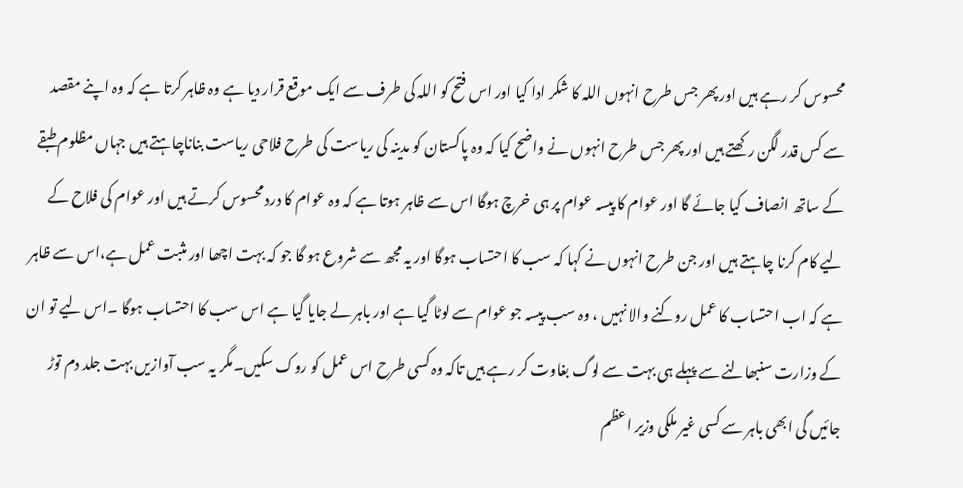محسوس کر رہے ہیں اور پھر جس طرح انہوں اللہ کا شکر ادا کیا اور اس فتح کو اللہ کی طرف سے ایک موقع قرار دیا ہے وہ ظاہر کرتا ہے کہ وہ اپنے مقصد سے کس قدر لگن رکھتے ہیں اور پھر جس طرح انہوں نے واضح کیا کہ وہ پاکستان کو مدینہ کی ریاست کی طرح فلاحی ریاست بناناچاہتے ہیں جہاں مظلوم طبقے کے ساتھ انصاف کیا جائے گا اور عوام کا پیسہ عوام پر ہی خرچ ہوگا اس سے ظاہر ہوتا ہے کہ وہ عوام کا درد محسوس کرتے ہیں اور عوام کی فلاح کے لیے کام کرنا چاہتے ہیں اور جن طرح انہوں نے کہا کہ سب کا احتساب ہوگا اور یہ مجھ سے شروع ہو گا جو کہ بہت اچھا اور مثبت عمل ہے،اس سے ظاہر ہے کہ اب احتساب کا عمل روکنے والا نہیں ، وہ سب پیسہ جو عوام سے لوٹا گیا ہے اور باہر لے جایا گیا ہے اس سب کا احتساب ہوگا ۔اس لیے تو ان کے وزارت سنبھالنے سے پہلے ہی بہت سے لوگ بغاوت کر رہے ہیں تاکہ وہ کسی طرح اس عمل کو روک سکیں۔مگر یہ سب آوازیں بہت جلد دم توڑ جائیں گی ابھی باہر سے کسی غیر ملکی وزیر اعظم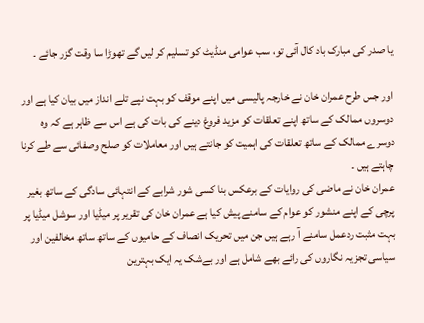یا صدر کی مبارک باد کال آئی تو، سب عوامی منڈیٹ کو تسلیم کر لیں گے تھوڑا سا وقت گزر جائے ۔

اور جس طرح عمران خان نے خارجہ پالیسی میں اپنے موقف کو بہت نپے تلے انداز میں بیان کیا ہے اور دوسروں ممالک کے ساتھ اپنے تعلقات کو مزید فروغ دینے کی بات کی ہے اس سے ظاہر ہے کہ وہ دوسرے ممالک کے ساتھ تعلقات کی اہمیت کو جانتے ہیں اور معاملات کو صلح وصفائی سے طے کرنا چاہتے ہیں ۔
عمران خان نے ماضی کی روایات کے برعکس بنا کسی شور شرابے کے انتہائی سادگی کے ساتھ بغیر پرچی کے اپنے منشور کو عوام کے سامنے پیش کیا ہے عمران خان کی تقریر پر میڈیا اور سوشل میڈیا پر بہت مثبت ردعمل سامنے آ رہے ہیں جن میں تحریک انصاف کے حامیوں کے ساتھ ساتھ مخالفین اور سیاسی تجزیہ نگاروں کی رائے بھے شامل ہے اور بےشک یہ ایک بہترین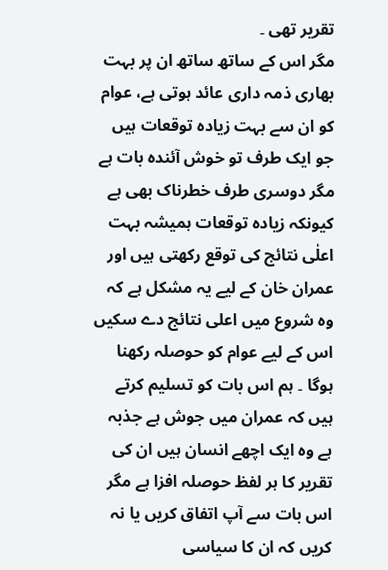تقریر تھی ۔
مگر اس کے ساتھ ساتھ ان پر بہت بھاری ذمہ داری عائد ہوتی ہے، عوام کو ان سے بہت زیادہ توقعات ہیں جو ایک طرف تو خوش آئندہ بات ہے مگر دوسری طرف خطرناک بھی ہے کیونکہ زیادہ توقعات ہمیشہ بہت اعلٰی نتائج کی توقع رکھتی ہیں اور عمران خان کے لیے یہ مشکل ہے کہ وہ شروع میں اعلی نتائج دے سکیں اس کے لیے عوام کو حوصلہ رکھنا ہوگا ۔ ہم اس بات کو تسلیم کرتے ہیں کہ عمران میں جوش ہے جذبہ ہے وہ ایک اچھے انسان ہیں ان کی تقریر کا ہر لفظ حوصلہ افزا ہے مگر اس بات سے آپ اتفاق کریں یا نہ کریں کہ ان کا سیاسی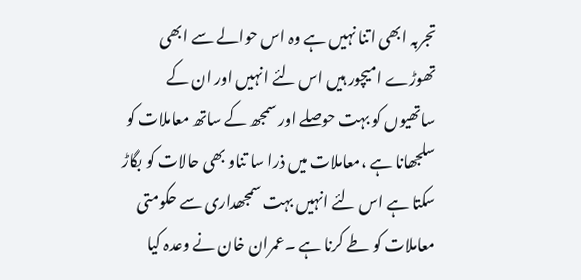تجربہ ابھی اتنا نہیں ہے وہ اس حوالے سے ابھی تھوڑے امیچور ہیں اس لئے انہیں اور ان کے ساتھیوں کو بہت حوصلے اور سمجھ کے ساتھ معاملات کو سلجھانا ہے ،معاملات میں ذرا سا تناو بھی حالات کو بگاڑ سکتا ہے اس لئے انہیں بہت سمجھداری سے حکومتی معاملات کو طے کرنا ہے ۔عمران خان نے وعدہ کیا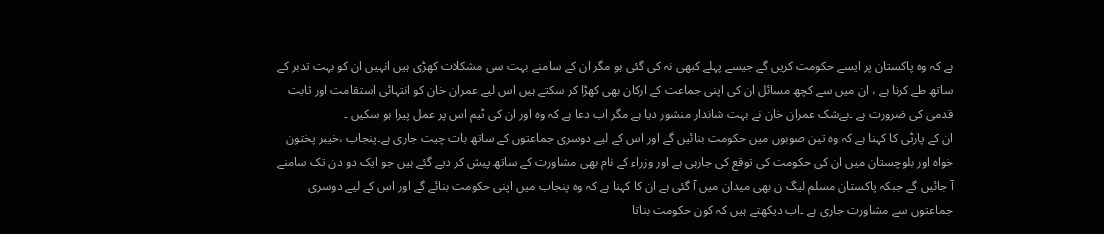ہے کہ وہ پاکستان پر ایسے حکومت کریں گے جیسے پہلے کبھی نہ کی گئی ہو مگر ان کے سامنے بہت سی مشکلات کھڑی ہیں انہیں ان کو بہت تدبر کے ساتھ طے کرنا ہے ، ان میں سے کچھ مسائل ان کی اپنی جماعت کے ارکان بھی کھڑا کر سکتے ہیں اس لیے عمران خان کو انتہائی استقامت اور ثابت قدمی کی ضرورت ہے ۔بےشک عمران خان نے بہت شاندار منشور دیا ہے مگر اب دعا ہے کہ وہ اور ان کی ٹیم اس پر عمل پیرا ہو سکیں ۔
ان کے پارٹی کا کہنا ہے کہ وہ تین صوبوں میں حکومت بنائیں گے اور اس کے لیے دوسری جماعتوں کے ساتھ بات چیت جاری ہے۔پنجاب ،خیبر پختون خواہ اور بلوچستان میں ان کی حکومت کی توقع کی جارہی ہے اور وزراء کے نام بھی مشاورت کے ساتھ پیش کر دیے گئے ہیں جو ایک دو دن تک سامنے آ جائیں گے جبکہ پاکستان مسلم لیگ ن بھی میدان میں آ گئی ہے ان کا کہنا ہے کہ وہ پنجاب میں اپنی حکومت بنائے گے اور اس کے لیے دوسری جماعتوں سے مشاورت جاری ہے ۔اب دیکھتے ہیں کہ کون حکومت بناتا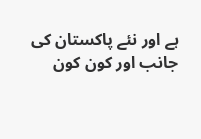ہے اور نئے پاکستان کی جانب اور کون کون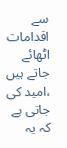سے اقدامات اٹھائے جاتے ہیں ،امید کی جاتی ہے کہ یہ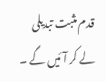قدم مثبت تبدیلی لے کر آئیں گے ۔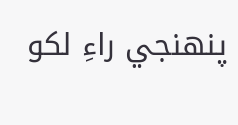پنھنجي راءِ لکو